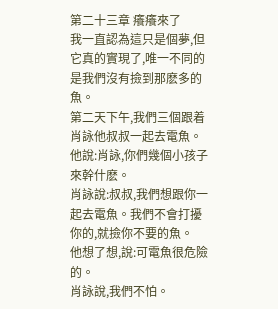第二十三章 癢癢來了
我一直認為這只是個夢,但它真的實現了,唯一不同的是我們沒有撿到那麽多的魚。
第二天下午,我們三個跟着肖詠他叔叔一起去電魚。他說:肖詠,你們幾個小孩子來幹什麽。
肖詠說:叔叔,我們想跟你一起去電魚。我們不會打擾你的,就撿你不要的魚。
他想了想,說:可電魚很危險的。
肖詠說,我們不怕。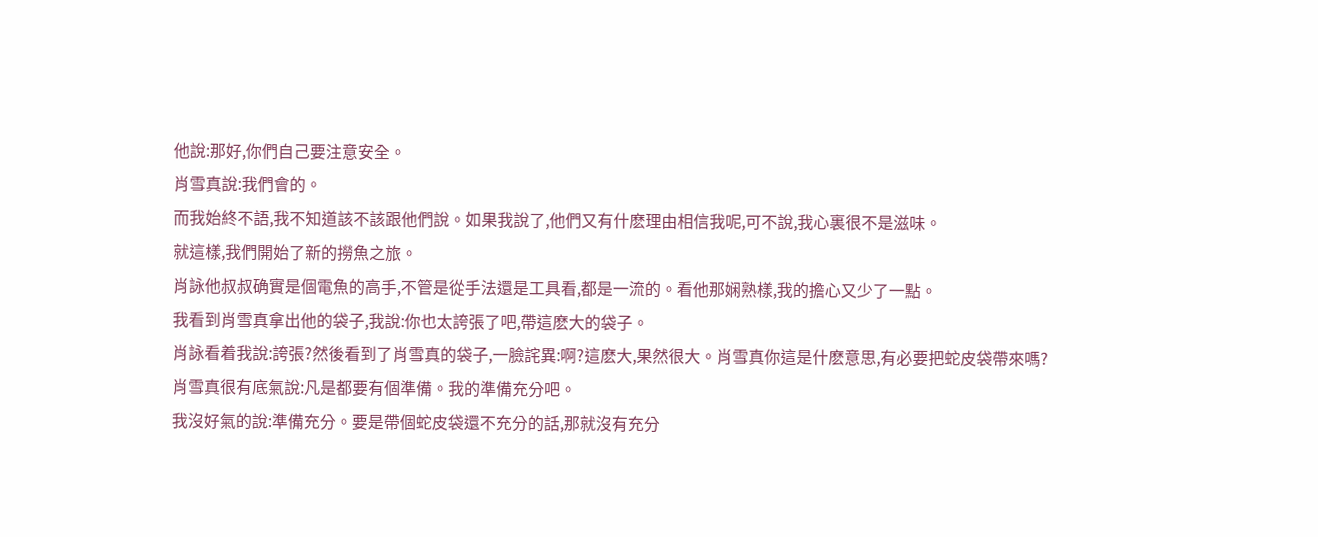他說:那好,你們自己要注意安全。
肖雪真說:我們會的。
而我始終不語,我不知道該不該跟他們說。如果我說了,他們又有什麽理由相信我呢,可不說,我心裏很不是滋味。
就這樣,我們開始了新的撈魚之旅。
肖詠他叔叔确實是個電魚的高手,不管是從手法還是工具看,都是一流的。看他那娴熟樣,我的擔心又少了一點。
我看到肖雪真拿出他的袋子,我說:你也太誇張了吧,帶這麽大的袋子。
肖詠看着我說:誇張?然後看到了肖雪真的袋子,一臉詫異:啊?這麽大,果然很大。肖雪真你這是什麽意思,有必要把蛇皮袋帶來嗎?
肖雪真很有底氣說:凡是都要有個準備。我的準備充分吧。
我沒好氣的說:準備充分。要是帶個蛇皮袋還不充分的話,那就沒有充分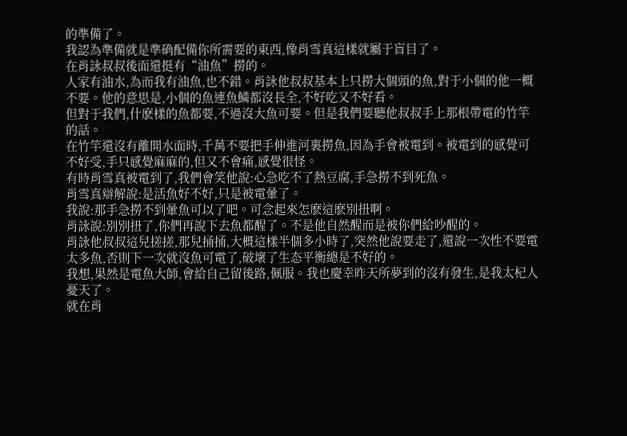的準備了。
我認為準備就是準确配備你所需要的東西,像肖雪真這樣就屬于盲目了。
在肖詠叔叔後面還挺有“油魚”撈的。
人家有油水,為而我有油魚,也不錯。肖詠他叔叔基本上只撈大個頭的魚,對于小個的他一概不要。他的意思是,小個的魚連魚鱗都沒長全,不好吃又不好看。
但對于我們,什麽樣的魚都要,不過沒大魚可要。但是我們要聽他叔叔手上那根帶電的竹竿的話。
在竹竿還沒有離開水面時,千萬不要把手伸進河裏撈魚,因為手會被電到。被電到的感覺可不好受,手只感覺麻麻的,但又不會痛,感覺很怪。
有時肖雪真被電到了,我們會笑他說:心急吃不了熱豆腐,手急撈不到死魚。
肖雪真辯解說:是活魚好不好,只是被電暈了。
我說:那手急撈不到暈魚可以了吧。可念起來怎麽這麽別扭啊。
肖詠說:別別扭了,你們再說下去魚都醒了。不是他自然醒而是被你們給吵醒的。
肖詠他叔叔這兒搓搓,那兒捅捅,大概這樣半個多小時了,突然他說要走了,還說一次性不要電太多魚,否則下一次就沒魚可電了,破壞了生态平衡總是不好的。
我想,果然是電魚大師,會給自己留後路,佩服。我也慶幸昨天所夢到的沒有發生,是我太杞人憂天了。
就在肖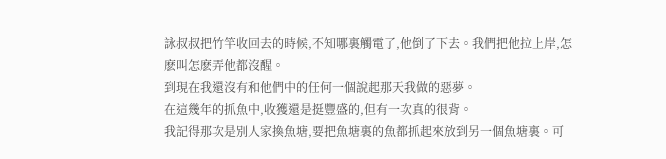詠叔叔把竹竿收回去的時候,不知哪裏觸電了,他倒了下去。我們把他拉上岸,怎麽叫怎麽弄他都沒醒。
到現在我還沒有和他們中的任何一個說起那天我做的惡夢。
在這幾年的抓魚中,收獲還是挺豐盛的,但有一次真的很背。
我記得那次是別人家換魚塘,要把魚塘裏的魚都抓起來放到另一個魚塘裏。可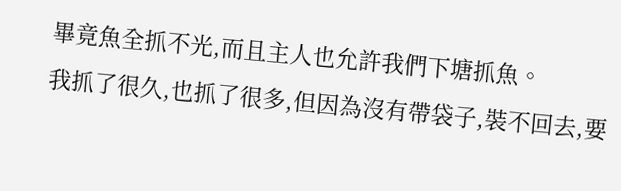畢竟魚全抓不光,而且主人也允許我們下塘抓魚。
我抓了很久,也抓了很多,但因為沒有帶袋子,裝不回去,要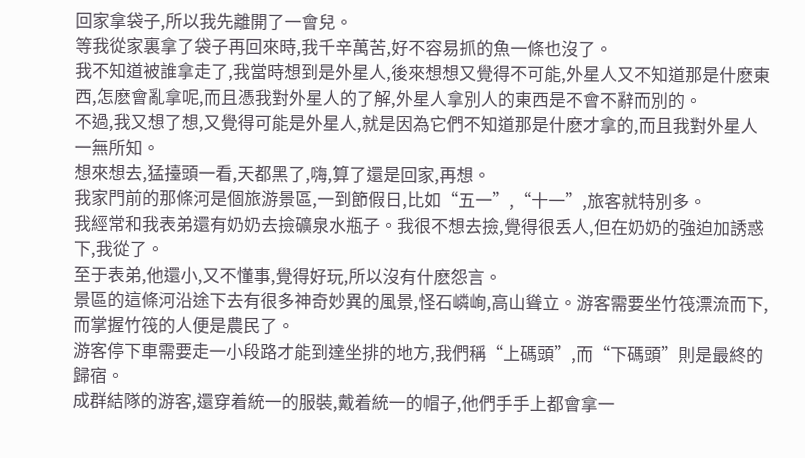回家拿袋子,所以我先離開了一會兒。
等我從家裏拿了袋子再回來時,我千辛萬苦,好不容易抓的魚一條也沒了。
我不知道被誰拿走了,我當時想到是外星人,後來想想又覺得不可能,外星人又不知道那是什麽東西,怎麽會亂拿呢,而且憑我對外星人的了解,外星人拿別人的東西是不會不辭而別的。
不過,我又想了想,又覺得可能是外星人,就是因為它們不知道那是什麽才拿的,而且我對外星人一無所知。
想來想去,猛擡頭一看,天都黑了,嗨,算了還是回家,再想。
我家門前的那條河是個旅游景區,一到節假日,比如“五一”,“十一”,旅客就特別多。
我經常和我表弟還有奶奶去撿礦泉水瓶子。我很不想去撿,覺得很丢人,但在奶奶的強迫加誘惑下,我從了。
至于表弟,他還小,又不懂事,覺得好玩,所以沒有什麽怨言。
景區的這條河沿途下去有很多神奇妙異的風景,怪石嶙峋,高山聳立。游客需要坐竹筏漂流而下,而掌握竹筏的人便是農民了。
游客停下車需要走一小段路才能到達坐排的地方,我們稱“上碼頭”,而“下碼頭”則是最終的歸宿。
成群結隊的游客,還穿着統一的服裝,戴着統一的帽子,他們手手上都會拿一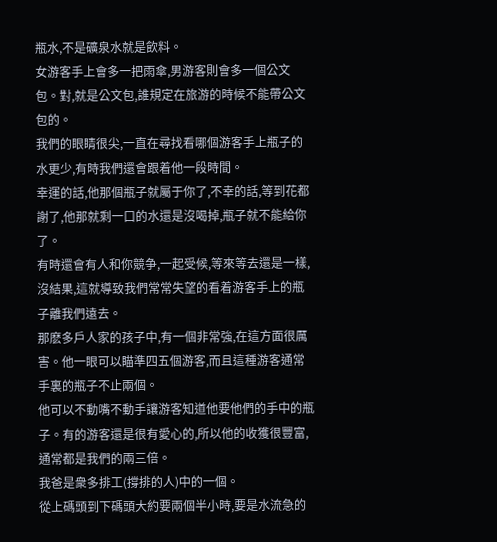瓶水,不是礦泉水就是飲料。
女游客手上會多一把雨傘,男游客則會多一個公文包。對,就是公文包,誰規定在旅游的時候不能帶公文包的。
我們的眼睛很尖,一直在尋找看哪個游客手上瓶子的水更少,有時我們還會跟着他一段時間。
幸運的話,他那個瓶子就屬于你了,不幸的話,等到花都謝了,他那就剩一口的水還是沒喝掉,瓶子就不能給你了。
有時還會有人和你競争,一起受候,等來等去還是一樣,沒結果,這就導致我們常常失望的看着游客手上的瓶子離我們遠去。
那麽多戶人家的孩子中,有一個非常強,在這方面很厲害。他一眼可以瞄準四五個游客,而且這種游客通常手裏的瓶子不止兩個。
他可以不動嘴不動手讓游客知道他要他們的手中的瓶子。有的游客還是很有愛心的,所以他的收獲很豐富,通常都是我們的兩三倍。
我爸是衆多排工(撐排的人)中的一個。
從上碼頭到下碼頭大約要兩個半小時,要是水流急的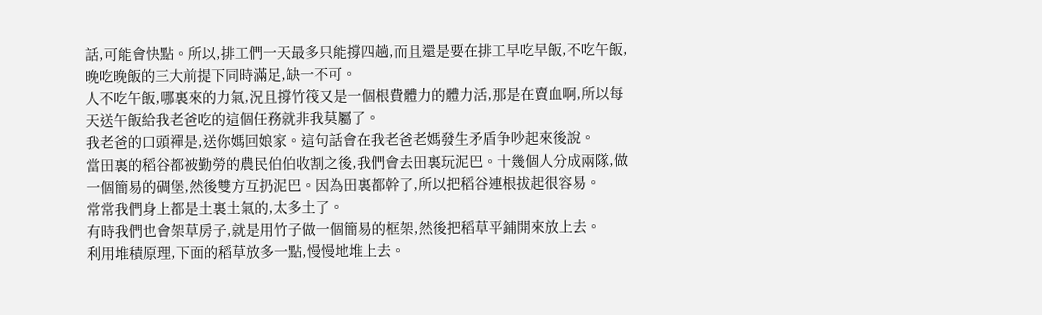話,可能會快點。所以,排工們一天最多只能撐四趟,而且還是要在排工早吃早飯,不吃午飯,晚吃晚飯的三大前提下同時滿足,缺一不可。
人不吃午飯,哪裏來的力氣,況且撐竹筏又是一個根費體力的體力活,那是在賣血啊,所以每天送午飯給我老爸吃的這個任務就非我莫屬了。
我老爸的口頭禪是,送你媽回娘家。這句話會在我老爸老媽發生矛盾争吵起來後說。
當田裏的稻谷都被勤勞的農民伯伯收割之後,我們會去田裏玩泥巴。十幾個人分成兩隊,做一個簡易的碉堡,然後雙方互扔泥巴。因為田裏都幹了,所以把稻谷連根拔起很容易。
常常我們身上都是土裏土氣的,太多土了。
有時我們也會架草房子,就是用竹子做一個簡易的框架,然後把稻草平鋪開來放上去。
利用堆積原理,下面的稻草放多一點,慢慢地堆上去。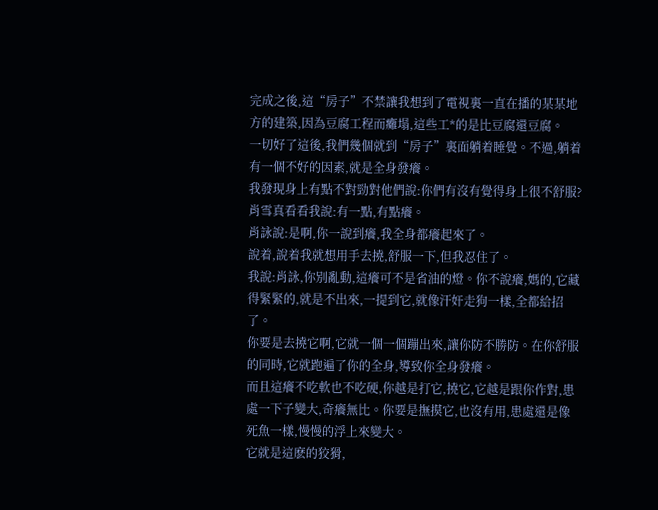完成之後,這“房子”不禁讓我想到了電視裏一直在播的某某地方的建築,因為豆腐工程而癱塌,這些工*的是比豆腐還豆腐。
一切好了這後,我們幾個就到“房子”裏面躺着睡覺。不過,躺着有一個不好的因素,就是全身發癢。
我發現身上有點不對勁對他們說:你們有沒有覺得身上很不舒服?
肖雪真看看我說:有一點,有點癢。
肖詠說:是啊,你一說到癢,我全身都癢起來了。
說着,說着我就想用手去撓,舒服一下,但我忍住了。
我說:肖詠,你別亂動,這癢可不是省油的燈。你不說癢,媽的,它藏得緊緊的,就是不出來,一提到它,就像汗奸走狗一樣,全都給招了。
你要是去撓它啊,它就一個一個蹦出來,讓你防不勝防。在你舒服的同時,它就跑遍了你的全身,導致你全身發癢。
而且這癢不吃軟也不吃硬,你越是打它,撓它,它越是跟你作對,患處一下子變大,奇癢無比。你要是撫摸它,也沒有用,患處還是像死魚一樣,慢慢的浮上來變大。
它就是這麽的狡猾,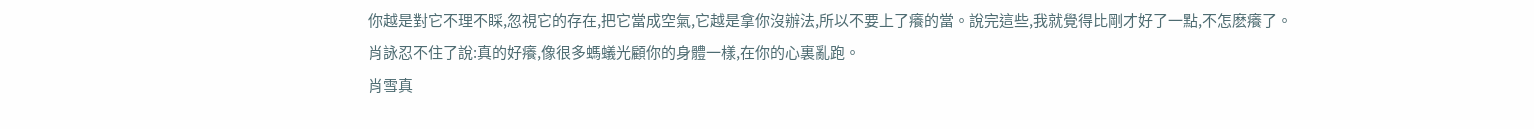你越是對它不理不睬,忽視它的存在,把它當成空氣,它越是拿你沒辦法,所以不要上了癢的當。說完這些,我就覺得比剛才好了一點,不怎麽癢了。
肖詠忍不住了說:真的好癢,像很多螞蟻光顧你的身體一樣,在你的心裏亂跑。
肖雪真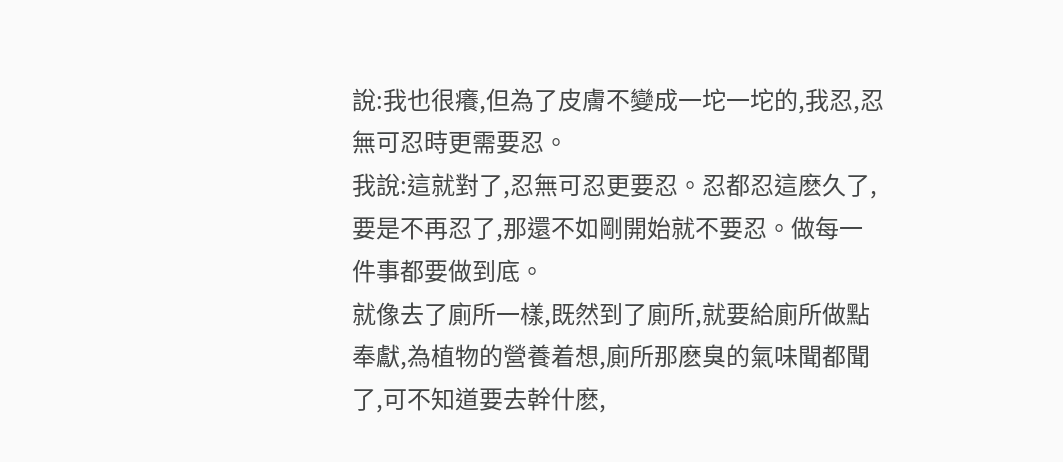說:我也很癢,但為了皮膚不變成一坨一坨的,我忍,忍無可忍時更需要忍。
我說:這就對了,忍無可忍更要忍。忍都忍這麽久了,要是不再忍了,那還不如剛開始就不要忍。做每一件事都要做到底。
就像去了廁所一樣,既然到了廁所,就要給廁所做點奉獻,為植物的營養着想,廁所那麽臭的氣味聞都聞了,可不知道要去幹什麽,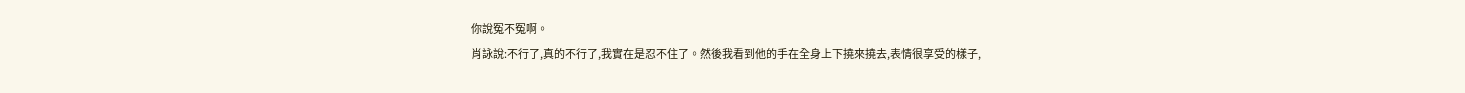你說冤不冤啊。
肖詠說:不行了,真的不行了,我實在是忍不住了。然後我看到他的手在全身上下撓來撓去,表情很享受的樣子,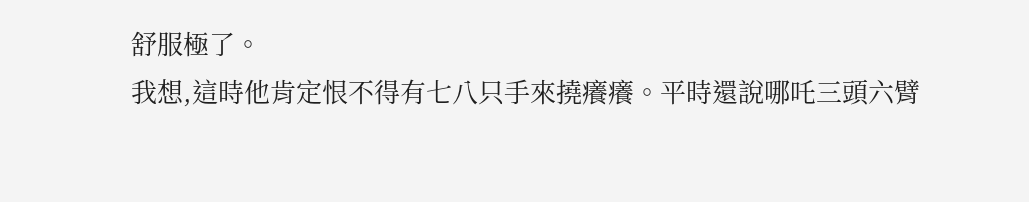舒服極了。
我想,這時他肯定恨不得有七八只手來撓癢癢。平時還說哪吒三頭六臂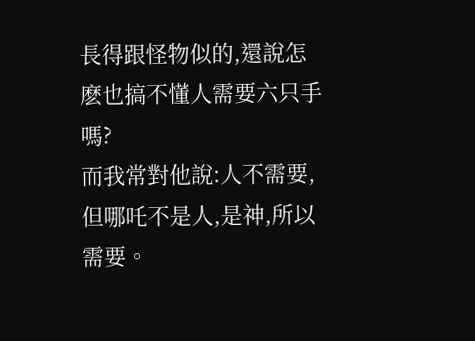長得跟怪物似的,還說怎麽也搞不懂人需要六只手嗎?
而我常對他說:人不需要,但哪吒不是人,是神,所以需要。